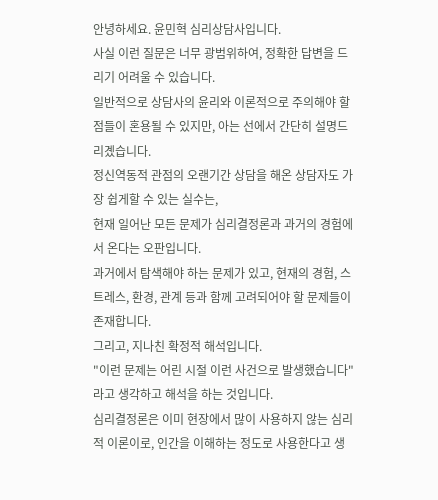안녕하세요. 윤민혁 심리상담사입니다.
사실 이런 질문은 너무 광범위하여, 정확한 답변을 드리기 어려울 수 있습니다.
일반적으로 상담사의 윤리와 이론적으로 주의해야 할 점들이 혼용될 수 있지만, 아는 선에서 간단히 설명드리곘습니다.
정신역동적 관점의 오랜기간 상담을 해온 상담자도 가장 쉽게할 수 있는 실수는,
현재 일어난 모든 문제가 심리결정론과 과거의 경험에서 온다는 오판입니다.
과거에서 탐색해야 하는 문제가 있고, 현재의 경험, 스트레스, 환경, 관계 등과 함께 고려되어야 할 문제들이 존재합니다.
그리고, 지나친 확정적 해석입니다.
"이런 문제는 어린 시절 이런 사건으로 발생했습니다"라고 생각하고 해석을 하는 것입니다.
심리결정론은 이미 현장에서 많이 사용하지 않는 심리적 이론이로, 인간을 이해하는 정도로 사용한다고 생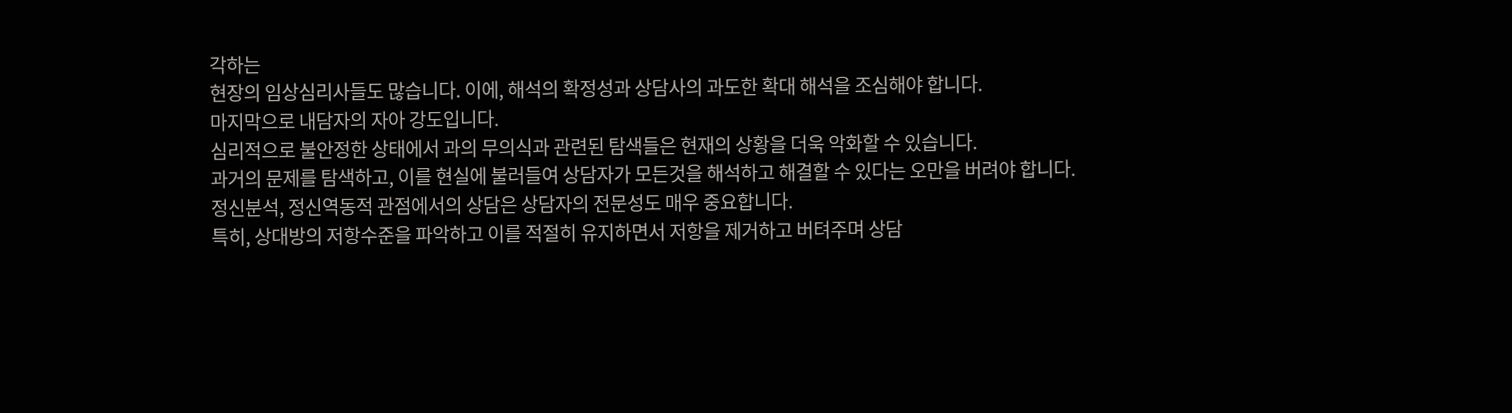각하는
현장의 임상심리사들도 많습니다. 이에, 해석의 확정성과 상담사의 과도한 확대 해석을 조심해야 합니다.
마지막으로 내담자의 자아 강도입니다.
심리적으로 불안정한 상태에서 과의 무의식과 관련된 탐색들은 현재의 상황을 더욱 악화할 수 있습니다.
과거의 문제를 탐색하고, 이를 현실에 불러들여 상담자가 모든것을 해석하고 해결할 수 있다는 오만을 버려야 합니다.
정신분석, 정신역동적 관점에서의 상담은 상담자의 전문성도 매우 중요합니다.
특히, 상대방의 저항수준을 파악하고 이를 적절히 유지하면서 저항을 제거하고 버텨주며 상담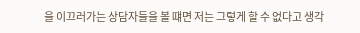을 이끄러가는 상담자들을 볼 떄면 저는 그렇게 할 수 없다고 생각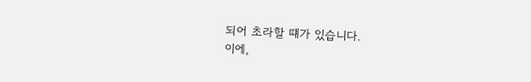되어 초라할 떄가 있습니다.
이에,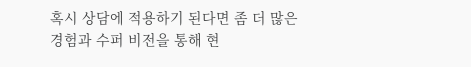혹시 상담에 적용하기 된다면 좀 더 많은 경험과 수퍼 비전을 통해 현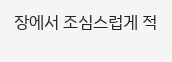장에서 조심스럽게 적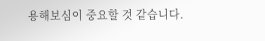용해보심이 중요할 것 같습니다.